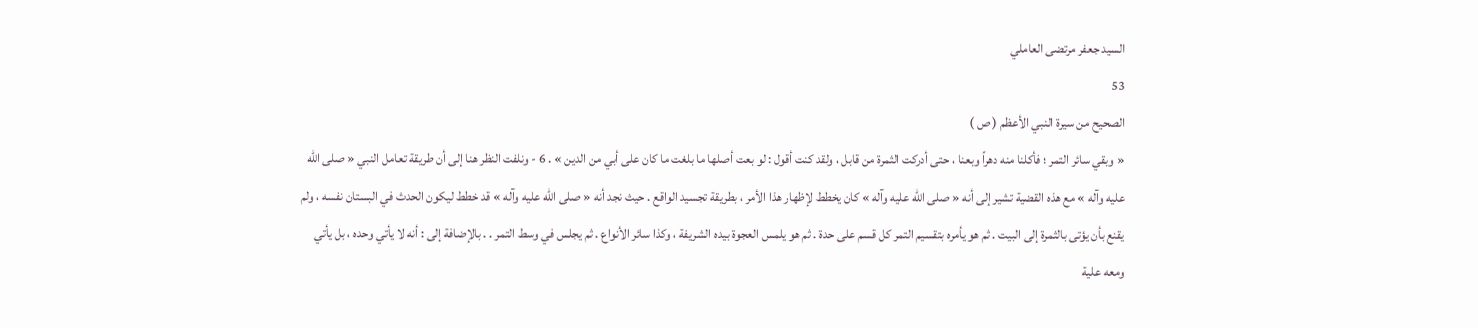السيد جعفر مرتضى العاملي
53
الصحيح من سيرة النبي الأعظم ( ص )
« وبقي سائر التمر ؛ فأكلنا منه دهراً وبعنا ، حتى أدركت الثمرة من قابل ، ولقد كنت أقول : لو بعت أصلها ما بلغت ما كان على أبي من الدين » . 6 - ونلفت النظر هنا إلى أن طريقة تعامل النبي « صلى الله عليه وآله » مع هذه القضية تشير إلى أنه « صلى الله عليه وآله » كان يخطط لإظهار هذا الأمر ، بطريقة تجسيد الواقع . حيث نجد أنه « صلى الله عليه وآله » قد خطط ليكون الحدث في البستان نفسه ، ولم يقنع بأن يؤتى بالثمرة إلى البيت . ثم هو يأمره بتقسيم التمر كل قسم على حدة . ثم هو يلمس العجوة بيده الشريفة ، وكذا سائر الأنواع . ثم يجلس في وسط التمر . . بالإضافة إلى : أنه لا يأتي وحده ، بل يأتي ومعه علية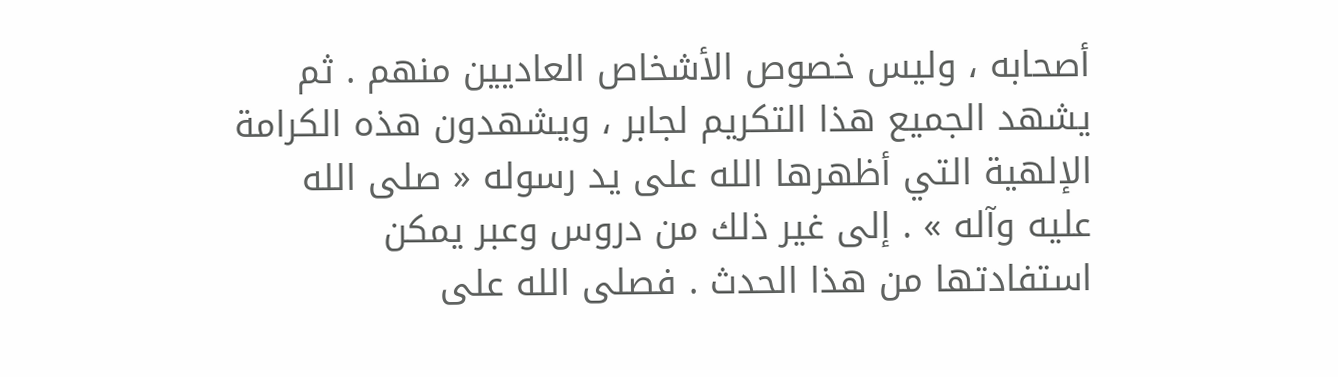أصحابه ، وليس خصوص الأشخاص العاديين منهم . ثم يشهد الجميع هذا التكريم لجابر ، ويشهدون هذه الكرامة الإلهية التي أظهرها الله على يد رسوله « صلى الله عليه وآله » . إلى غير ذلك من دروس وعبر يمكن استفادتها من هذا الحدث . فصلى الله على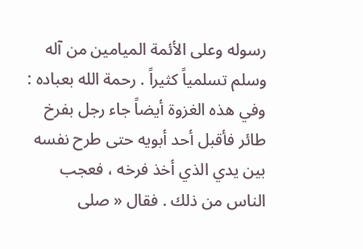رسوله وعلى الأئمة الميامين من آله وسلم تسلمياً كثيراً . رحمة الله بعباده : وفي هذه الغزوة أيضاً جاء رجل بفرخ طائر فأقبل أحد أبويه حتى طرح نفسه بين يدي الذي أخذ فرخه ، فعجب الناس من ذلك . فقال « صلى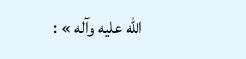الله عليه وآله » :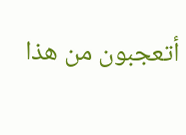أتعجبون من هذا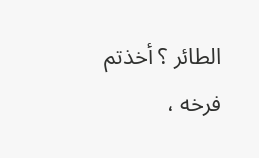الطائر ؟ أخذتم فرخه ،